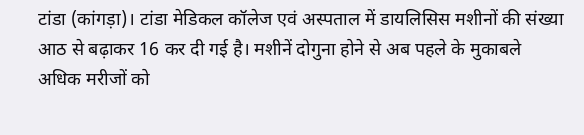टांडा (कांगड़ा)। टांडा मेडिकल कॉलेज एवं अस्पताल में डायलिसिस मशीनों की संख्या आठ से बढ़ाकर 16 कर दी गई है। मशीनें दोगुना होने से अब पहले के मुकाबले अधिक मरीजों को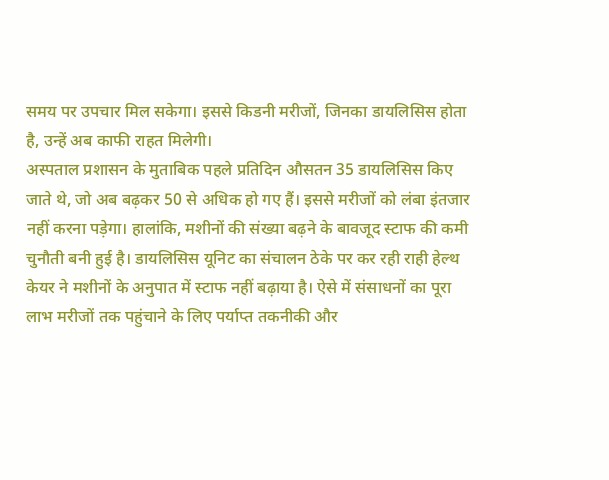समय पर उपचार मिल सकेगा। इससे किडनी मरीजों, जिनका डायलिसिस होता है, उन्हें अब काफी राहत मिलेगी।
अस्पताल प्रशासन के मुताबिक पहले प्रतिदिन औसतन 35 डायलिसिस किए जाते थे, जो अब बढ़कर 50 से अधिक हो गए हैं। इससे मरीजों को लंबा इंतजार नहीं करना पड़ेगा। हालांकि, मशीनों की संख्या बढ़ने के बावजूद स्टाफ की कमी चुनौती बनी हुई है। डायलिसिस यूनिट का संचालन ठेके पर कर रही राही हेल्थ केयर ने मशीनों के अनुपात में स्टाफ नहीं बढ़ाया है। ऐसे में संसाधनों का पूरा लाभ मरीजों तक पहुंचाने के लिए पर्याप्त तकनीकी और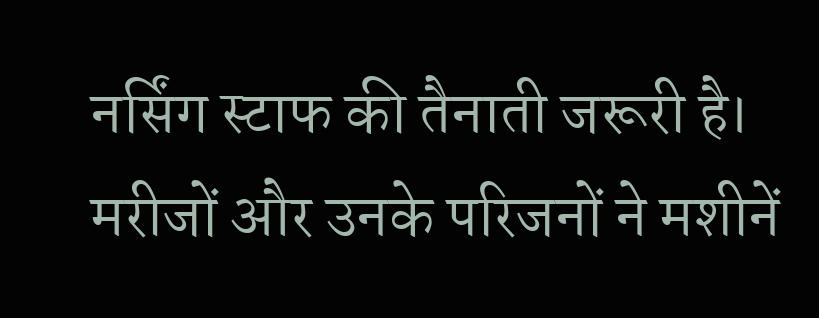नर्सिंग स्टाफ की तैनाती जरूरी है। मरीजों और उनके परिजनों ने मशीनें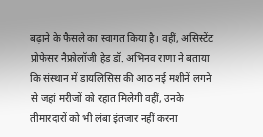बढ़ाने के फैसले का स्वागत किया है। वहीं, असिस्टेंट प्रोफेसर नैफ्रोलॉजी हेड डॉ. अभिनव राणा ने बताया कि संस्थान में डायलिसिस की आठ नई मशीनें लगने से जहां मरीजों को रहात मिलेगी वहीं, उनके तीमारदारों को भी लंबा इंतजार नहीं करना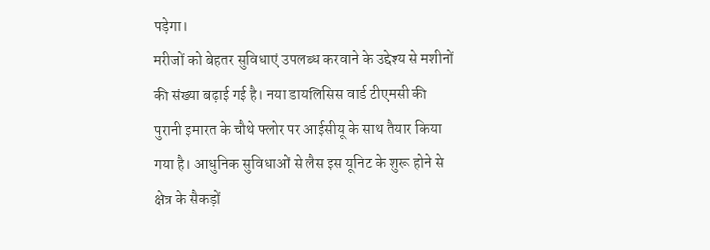पड़ेगा।
मरीजों को बेहतर सुविधाएं उपलब्ध करवाने के उद्देश्य से मशीनों की संख्या बढ़ाई गई है। नया डायलिसिस वार्ड टीएमसी की पुरानी इमारत के चौथे फ्लोर पर आईसीयू के साथ तैयार किया गया है। आधुनिक सुविधाओं से लैस इस यूनिट के शुरू होने से क्षेत्र के सैकड़ों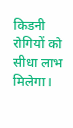किडनी रोगियों को सीधा लाभ मिलेगा।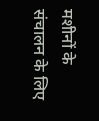मशीनों के संचालन के लिए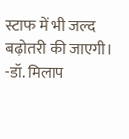स्टाफ में भी जल्द बढ़ोतरी की जाएगी।
-डॉ. मिलाप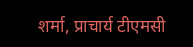शर्मा, प्राचार्य टीएमसी